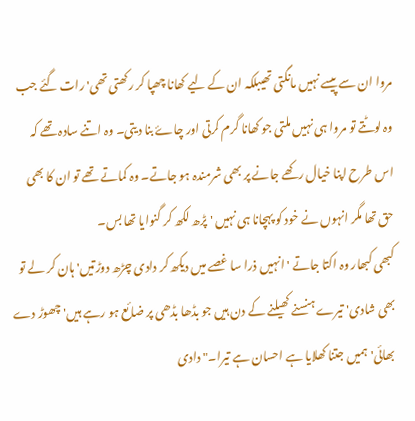مروا ان سے پیسے نہیں مانگتی تھیبلکہ ان کے لیے کھانا چھپا کر رکھتی تھی' رات گئے جب وہ لوٹتے تو مروا ہی نہیں ملتی جو کھانا گرم کرتی اور چاۓ بنا دیتی۔ وہ اتنے سادہ تھے کہ اس طرح اپنا خیال رکھے جانے پر بھی شرمندہ ہو جاتے۔ وہ کماتے تھے تو ان کا بھی حق تھا مگر انہوں نے خود کو پہچانا ہی نہیں ' پڑھ لکھ کر گنوایا تھا بس۔
کبھی کبھار وہ اکتا جاتے ' انہیں ذرا سا غصے میں دیکھ کر دادی چڑھ دوڑتیں' ہان کر لے تو بھی شادی' تیرے ہنسنے کھیلنے کے دن ہیں جو بڈھا بڈھی پر ضائع ہو رہے ہیں' چھوڑ دے بھائی' ہمیں جتنا کھلایا ہے احسان ہے تیرا۔" دادی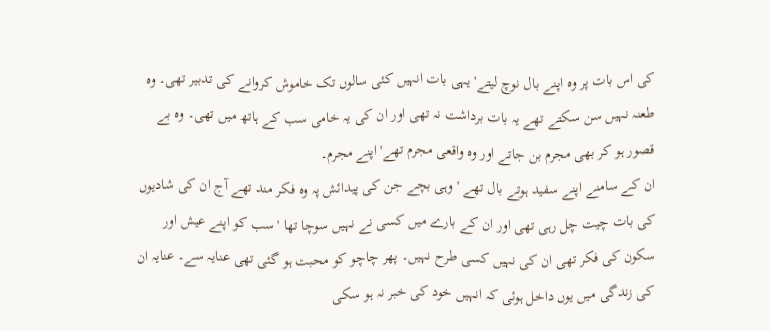کی اس بات پر وہ اپنے بال نوچ لیتے' یہی بات انہیں کئی سالوں تک خاموش کروانے کی تدبیر تھی۔ وہ طعنہ نہیں سن سکتے تھے یہ بات برداشت نہ تھی اور ان کی یہ خامی سب کے ہاتھ میں تھی۔ وہ بے قصور ہو کر بھی مجرم بن جاتے اور وہ واقعی مجرم تھے' اپنے مجرم۔
ان کے سامنے اپنے سفید ہوتے بال تھے ' وہی بچے جن کی پیدائش پہ وہ فکر مند تھے آج ان کی شادیوں کی بات چیت چل رہی تھی اور ان کے بارے میں کسی نے نہیں سوچا تھا ' سب کو اپنے عیش اور سکون کی فکر تھی ان کی نہیں کسی طرح نہیں۔ پھر چاچو کو محبت ہو گئی تھی عنایہ سے۔ عنایہ ان کی زندگی میں یوں داخل ہوئی کہ انہیں خود کی خبر نہ ہو سکی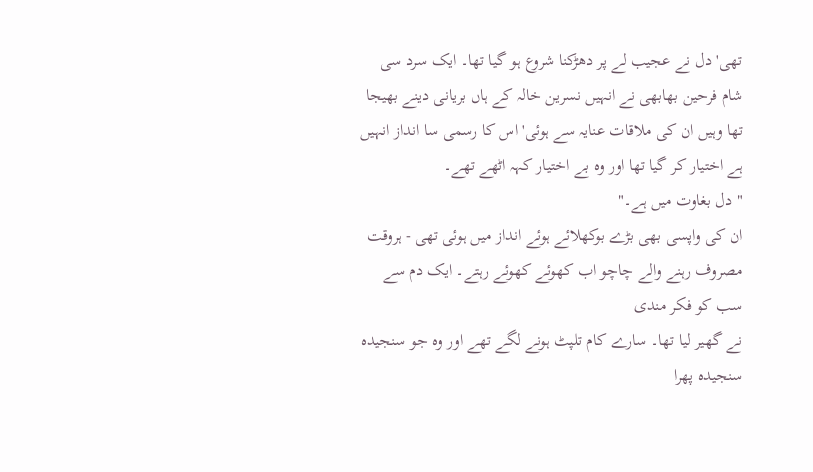تھی' دل نے عجیب لے پر دھڑکنا شروع ہو گیا تھا۔ ایک سرد سی شام فرحین بھابھی نے انہیں نسرین خالہ کے ہاں بریانی دینے بھیجا تھا وہیں ان کی ملاقات عنایہ سے ہوئی' اس کا رسمی سا انداز انہیں ہے اختیار کر گیا تھا اور وہ بے اختیار کہہ اٹھے تھے۔
" دل بغاوت میں ہے۔"
ان کی واپسی بھی بڑے بوکھلائے ہوئے انداز میں ہوئی تھی - ہروقت مصروف رہنے والے چاچو اب کھوئے کھوئے رہتے۔ ایک دم سے سب کو فکر مندی
نے گھیر لیا تھا۔ سارے کام تلپٹ ہونے لگے تھے اور وہ جو سنجیدہ سنجیدہ پھرا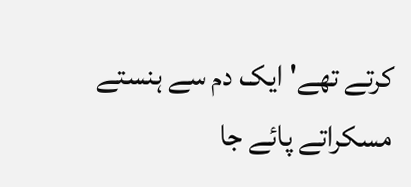کرتے تھے' ایک دم سے ہنستے مسکراتے پائے جا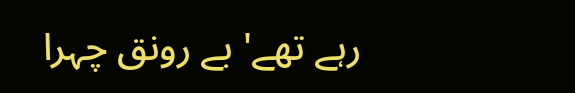رہے تھے' بے رونق چہرا